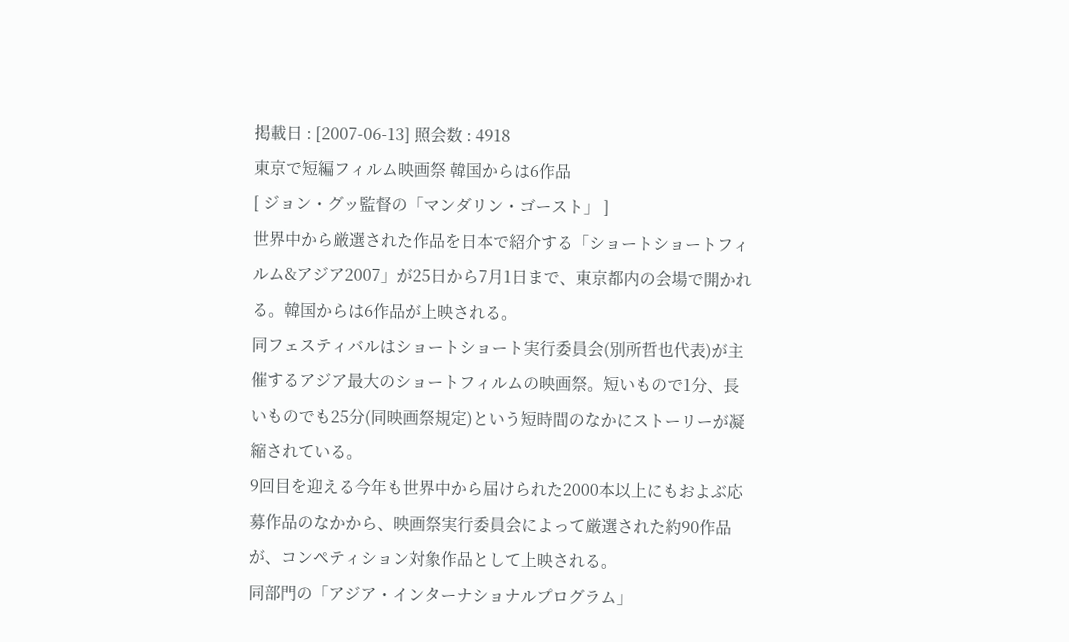掲載日 : [2007-06-13] 照会数 : 4918
東京で短編フィルム映画祭 韓国からは6作品
[ ジョン・グッ監督の「マンダリン・ゴースト」 ]
世界中から厳選された作品を日本で紹介する「ショートショートフィルム&アジア2007」が25日から7月1日まで、東京都内の会場で開かれる。韓国からは6作品が上映される。
同フェスティバルはショートショート実行委員会(別所哲也代表)が主催するアジア最大のショートフィルムの映画祭。短いもので1分、長いものでも25分(同映画祭規定)という短時間のなかにストーリーが凝縮されている。
9回目を迎える今年も世界中から届けられた2000本以上にもおよぶ応募作品のなかから、映画祭実行委員会によって厳選された約90作品が、コンペティション対象作品として上映される。
同部門の「アジア・インターナショナルプログラム」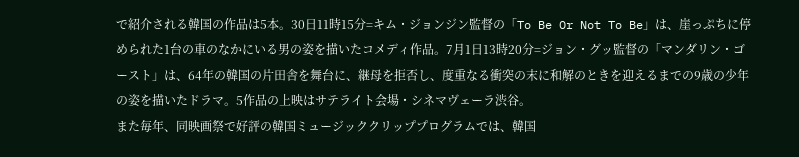で紹介される韓国の作品は5本。30日11時15分=キム・ジョンジン監督の「To Be Or Not To Be」は、崖っぷちに停められた1台の車のなかにいる男の姿を描いたコメディ作品。7月1日13時20分=ジョン・グッ監督の「マンダリン・ゴースト」は、64年の韓国の片田舎を舞台に、継母を拒否し、度重なる衝突の末に和解のときを迎えるまでの9歳の少年の姿を描いたドラマ。5作品の上映はサテライト会場・シネマヴェーラ渋谷。
また毎年、同映画祭で好評の韓国ミュージッククリッププログラムでは、韓国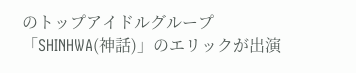のトップアイドルグループ「SHINHWA(神話)」のエリックが出演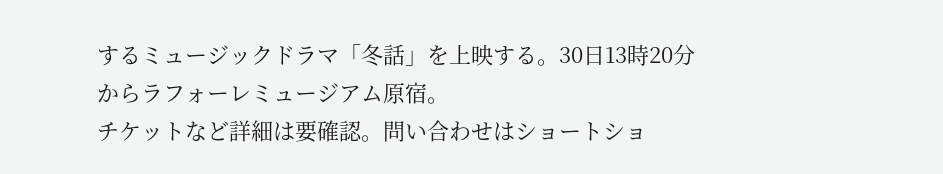するミュージックドラマ「冬話」を上映する。30日13時20分からラフォーレミュージアム原宿。
チケットなど詳細は要確認。問い合わせはショートショ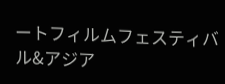ートフィルムフェスティバル&アジア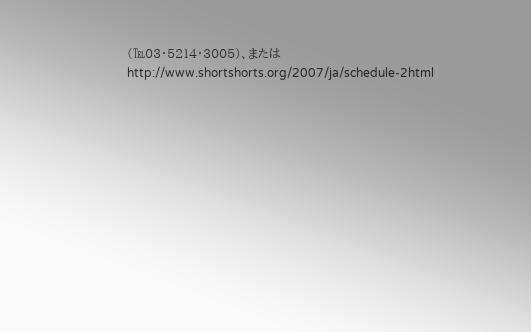(℡03・5214・3005)、または
http://www.shortshorts.org/2007/ja/schedule-2html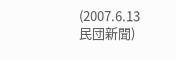(2007.6.13 民団新聞)